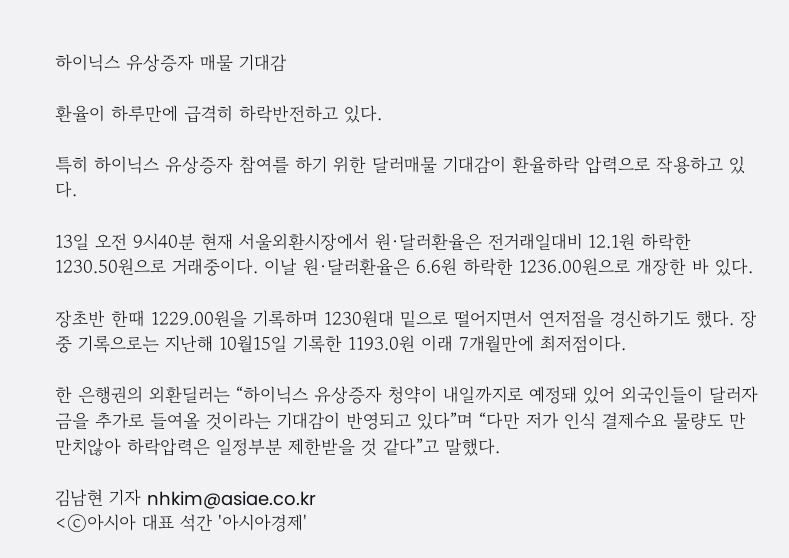하이닉스 유상증자 매물 기대감

환율이 하루만에 급격히 하락반전하고 있다.

특히 하이닉스 유상증자 참여를 하기 위한 달러매물 기대감이 환율하락 압력으로 작용하고 있다.

13일 오전 9시40분 현재 서울외환시장에서 원·달러환율은 전거래일대비 12.1원 하락한 1230.50원으로 거래중이다. 이날 원·달러환율은 6.6원 하락한 1236.00원으로 개장한 바 있다.

장초반 한때 1229.00원을 기록하며 1230원대 밑으로 떨어지면서 연저점을 경신하기도 했다. 장중 기록으로는 지난해 10월15일 기록한 1193.0원 이래 7개월만에 최저점이다.

한 은행권의 외환딜러는 “하이닉스 유상증자 청약이 내일까지로 예정돼 있어 외국인들이 달러자금을 추가로 들여올 것이라는 기대감이 반영되고 있다”며 “다만 저가 인식 결제수요 물량도 만만치않아 하락압력은 일정부분 제한받을 것 같다”고 말했다.

김남현 기자 nhkim@asiae.co.kr
<ⓒ아시아 대표 석간 '아시아경제'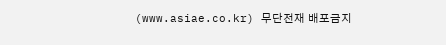(www.asiae.co.kr) 무단전재 배포금지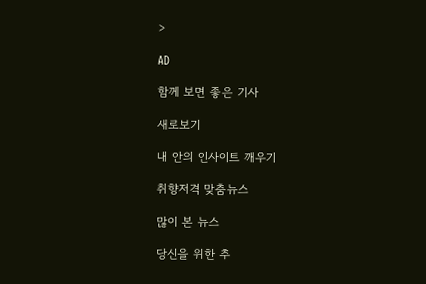>

AD

함께 보면 좋은 기사

새로보기

내 안의 인사이트 깨우기

취향저격 맞춤뉴스

많이 본 뉴스

당신을 위한 추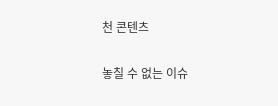천 콘텐츠

놓칠 수 없는 이슈